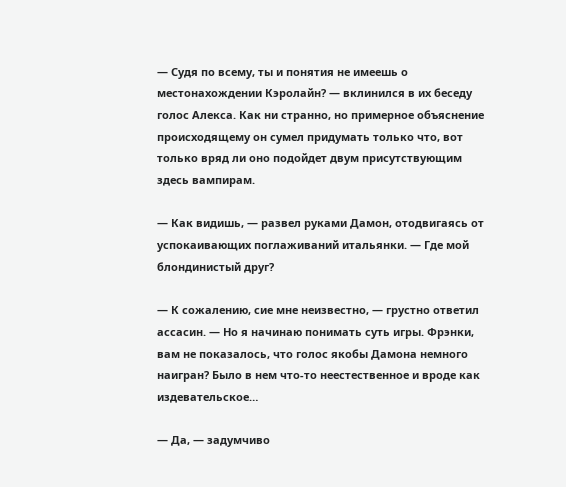— Судя по всему, ты и понятия не имеешь о местонахождении Кэролайн? — вклинился в их беседу голос Алекса. Как ни странно, но примерное объяснение происходящему он сумел придумать только что, вот только вряд ли оно подойдет двум присутствующим здесь вампирам.

— Как видишь, — развел руками Дамон, отодвигаясь от успокаивающих поглаживаний итальянки. — Где мой блондинистый друг?

— К сожалению, сие мне неизвестно, — грустно ответил ассасин. — Но я начинаю понимать суть игры. Фрэнки, вам не показалось, что голос якобы Дамона немного наигран? Было в нем что-то неестественное и вроде как издевательское…

— Да, — задумчиво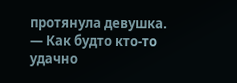протянула девушка. — Как будто кто-то удачно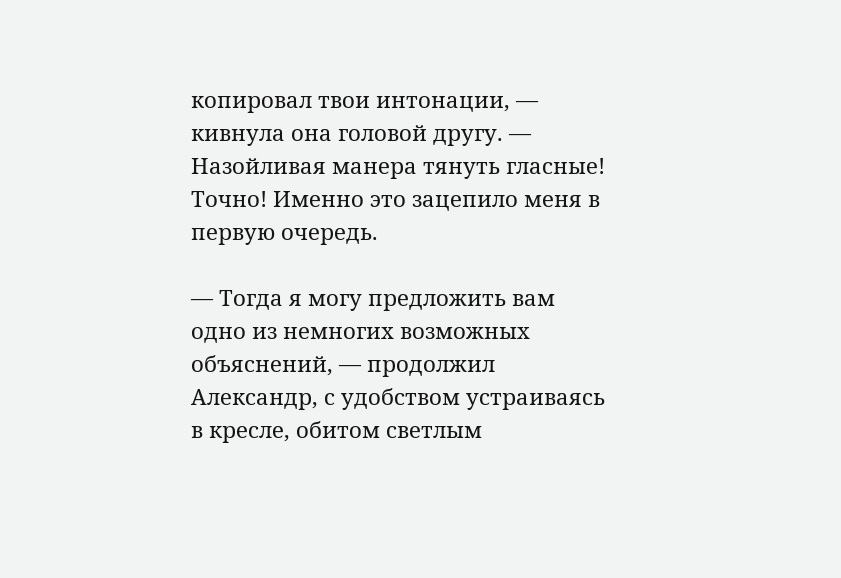копировал твои интонации, — кивнула она головой другу. — Назойливая манера тянуть гласные! Точно! Именно это зацепило меня в первую очередь.

— Тогда я могу предложить вам одно из немногих возможных объяснений, — продолжил Александр, с удобством устраиваясь в кресле, обитом светлым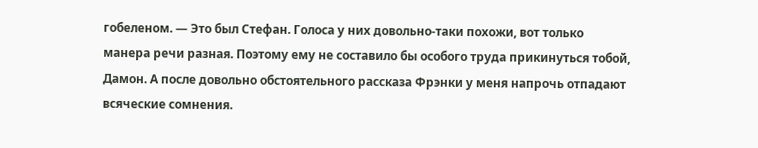гобеленом. — Это был Стефан. Голоса у них довольно-таки похожи, вот только манера речи разная. Поэтому ему не составило бы особого труда прикинуться тобой, Дамон. А после довольно обстоятельного рассказа Фрэнки у меня напрочь отпадают всяческие сомнения.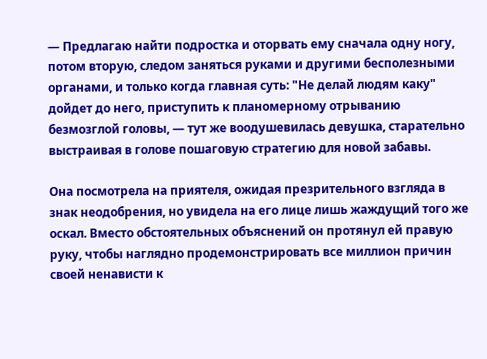— Предлагаю найти подростка и оторвать ему сначала одну ногу, потом вторую, следом заняться руками и другими бесполезными органами, и только когда главная суть: "Не делай людям каку" дойдет до него, приступить к планомерному отрыванию безмозглой головы, — тут же воодушевилась девушка, старательно выстраивая в голове пошаговую стратегию для новой забавы.

Она посмотрела на приятеля, ожидая презрительного взгляда в знак неодобрения, но увидела на его лице лишь жаждущий того же оскал. Вместо обстоятельных объяснений он протянул ей правую руку, чтобы наглядно продемонстрировать все миллион причин своей ненависти к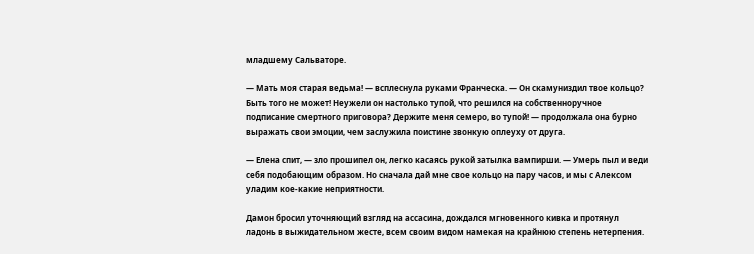младшему Сальваторе.

— Мать моя старая ведьма! — всплеснула руками Франческа. — Он скамуниздил твое кольцо? Быть того не может! Неужели он настолько тупой, что решился на собственноручное подписание смертного приговора? Держите меня семеро, во тупой! — продолжала она бурно выражать свои эмоции, чем заслужила поистине звонкую оплеуху от друга.

— Елена спит, — зло прошипел он, легко касаясь рукой затылка вампирши. — Умерь пыл и веди себя подобающим образом. Но сначала дай мне свое кольцо на пару часов, и мы с Алексом уладим кое-какие неприятности.

Дамон бросил уточняющий взгляд на ассасина, дождался мгновенного кивка и протянул ладонь в выжидательном жесте, всем своим видом намекая на крайнюю степень нетерпения.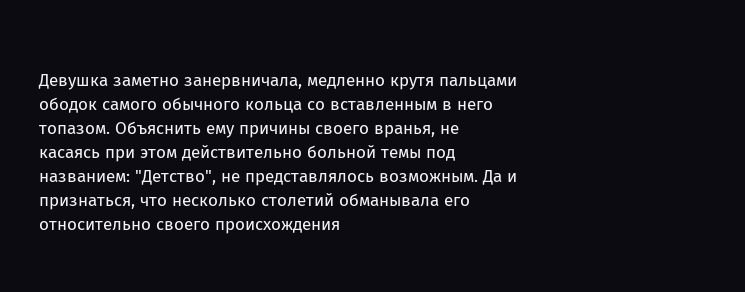Девушка заметно занервничала, медленно крутя пальцами ободок самого обычного кольца со вставленным в него топазом. Объяснить ему причины своего вранья, не касаясь при этом действительно больной темы под названием: "Детство", не представлялось возможным. Да и признаться, что несколько столетий обманывала его относительно своего происхождения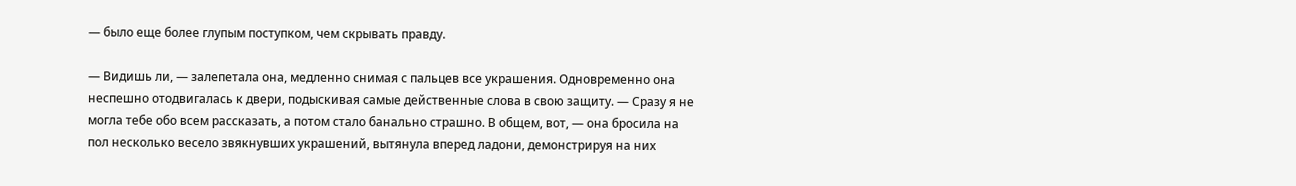— было еще более глупым поступком, чем скрывать правду.

— Видишь ли, — залепетала она, медленно снимая с пальцев все украшения. Одновременно она неспешно отодвигалась к двери, подыскивая самые действенные слова в свою защиту. — Сразу я не могла тебе обо всем рассказать, а потом стало банально страшно. В общем, вот, — она бросила на пол несколько весело звякнувших украшений, вытянула вперед ладони, демонстрируя на них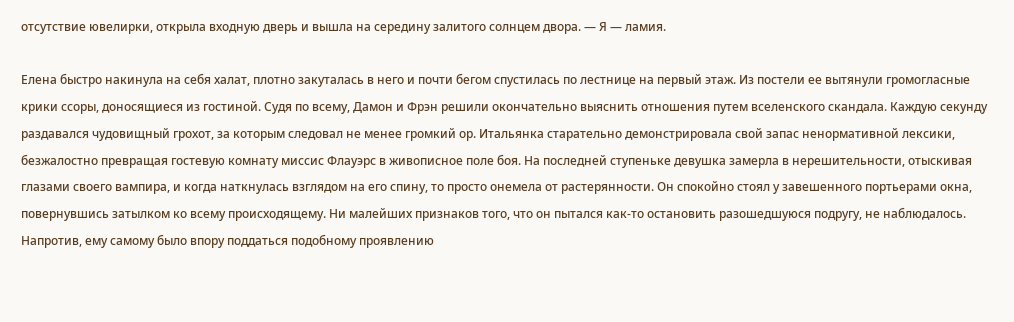отсутствие ювелирки, открыла входную дверь и вышла на середину залитого солнцем двора. — Я — ламия.

Елена быстро накинула на себя халат, плотно закуталась в него и почти бегом спустилась по лестнице на первый этаж. Из постели ее вытянули громогласные крики ссоры, доносящиеся из гостиной. Судя по всему, Дамон и Фрэн решили окончательно выяснить отношения путем вселенского скандала. Каждую секунду раздавался чудовищный грохот, за которым следовал не менее громкий ор. Итальянка старательно демонстрировала свой запас ненормативной лексики, безжалостно превращая гостевую комнату миссис Флауэрс в живописное поле боя. На последней ступеньке девушка замерла в нерешительности, отыскивая глазами своего вампира, и когда наткнулась взглядом на его спину, то просто онемела от растерянности. Он спокойно стоял у завешенного портьерами окна, повернувшись затылком ко всему происходящему. Ни малейших признаков того, что он пытался как-то остановить разошедшуюся подругу, не наблюдалось. Напротив, ему самому было впору поддаться подобному проявлению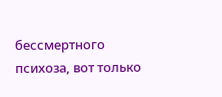бессмертного психоза, вот только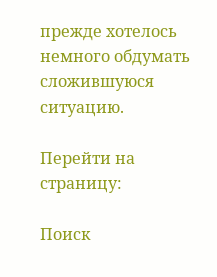прежде хотелось немного обдумать сложившуюся ситуацию.

Перейти на страницу:

Поиск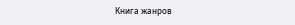Книга жанров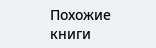Похожие книги